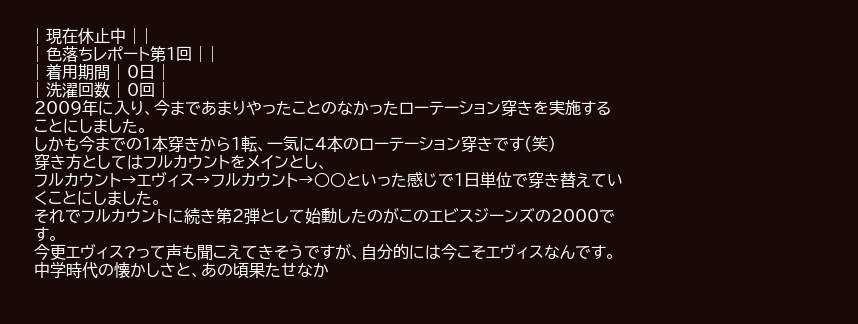| 現在休止中 | |
| 色落ちレポート第1回 | |
| 着用期間 | 0日 |
| 洗濯回数 | 0回 |
2009年に入り、今まであまりやったことのなかったローテーション穿きを実施することにしました。
しかも今までの1本穿きから1転、一気に4本のローテーション穿きです(笑)
穿き方としてはフルカウントをメインとし、
フルカウント→エヴィス→フルカウント→○○といった感じで1日単位で穿き替えていくことにしました。
それでフルカウントに続き第2弾として始動したのがこのエビスジーンズの2000です。
今更エヴィス?って声も聞こえてきそうですが、自分的には今こそエヴィスなんです。
中学時代の懐かしさと、あの頃果たせなか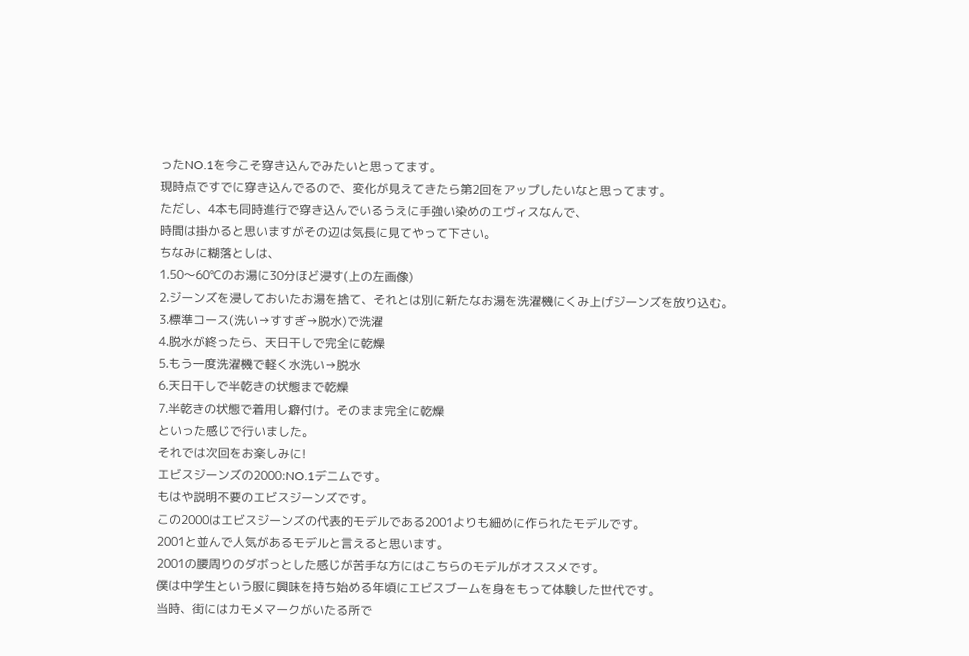ったNO.1を今こそ穿き込んでみたいと思ってます。
現時点ですでに穿き込んでるので、変化が見えてきたら第2回をアップしたいなと思ってます。
ただし、4本も同時進行で穿き込んでいるうえに手強い染めのエヴィスなんで、
時間は掛かると思いますがその辺は気長に見てやって下さい。
ちなみに糊落としは、
1.50〜60℃のお湯に30分ほど浸す(上の左画像)
2.ジーンズを浸しておいたお湯を捨て、それとは別に新たなお湯を洗濯機にくみ上げジーンズを放り込む。
3.標準コース(洗い→すすぎ→脱水)で洗濯
4.脱水が終ったら、天日干しで完全に乾燥
5.もう一度洗濯機で軽く水洗い→脱水
6.天日干しで半乾きの状態まで乾燥
7.半乾きの状態で着用し癖付け。そのまま完全に乾燥
といった感じで行いました。
それでは次回をお楽しみに!
エビスジーンズの2000:NO.1デニムです。
もはや説明不要のエビスジーンズです。
この2000はエビスジーンズの代表的モデルである2001よりも細めに作られたモデルです。
2001と並んで人気があるモデルと言えると思います。
2001の腰周りのダボっとした感じが苦手な方にはこちらのモデルがオススメです。
僕は中学生という服に興味を持ち始める年頃にエビスブームを身をもって体験した世代です。
当時、街にはカモメマークがいたる所で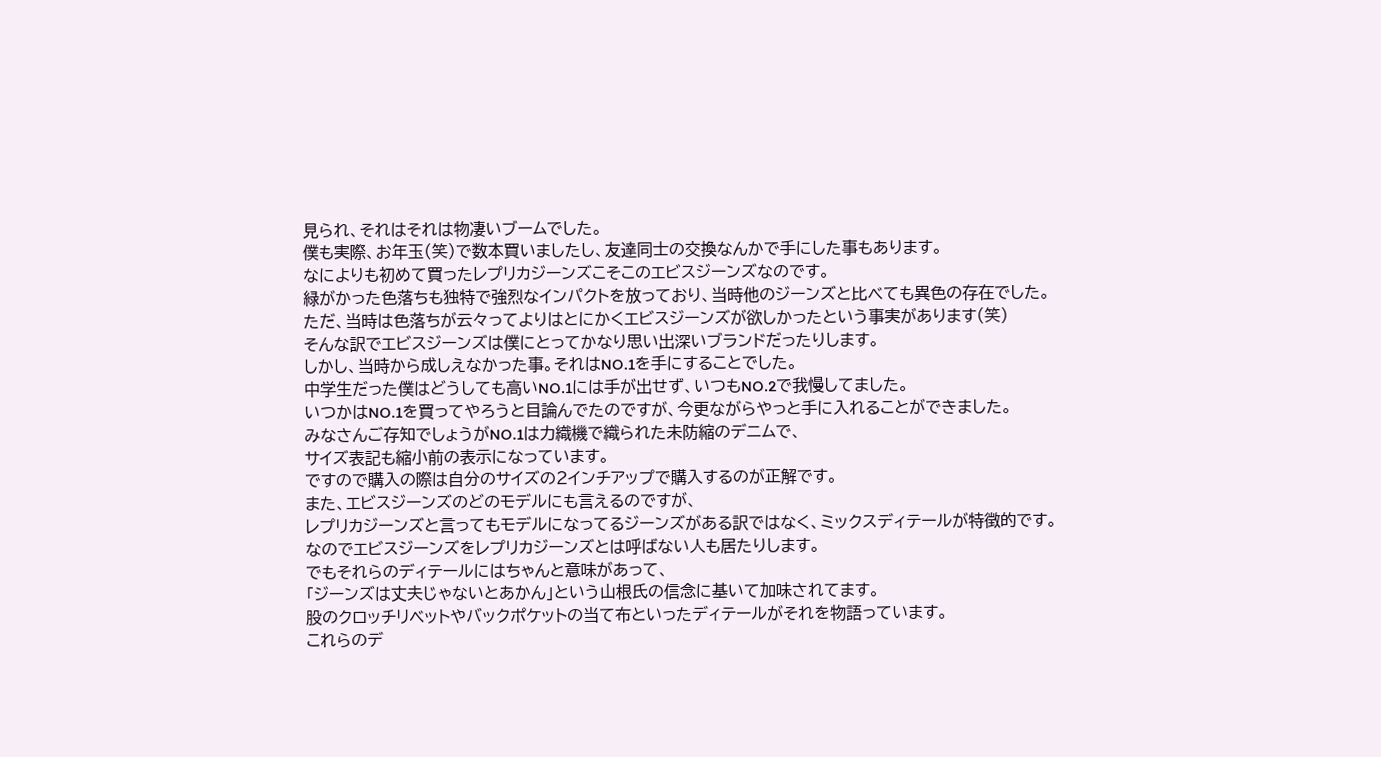見られ、それはそれは物凄いブームでした。
僕も実際、お年玉(笑)で数本買いましたし、友達同士の交換なんかで手にした事もあります。
なによりも初めて買ったレプリカジーンズこそこのエビスジーンズなのです。
緑がかった色落ちも独特で強烈なインパクトを放っており、当時他のジーンズと比べても異色の存在でした。
ただ、当時は色落ちが云々ってよりはとにかくエビスジーンズが欲しかったという事実があります(笑)
そんな訳でエビスジーンズは僕にとってかなり思い出深いブランドだったりします。
しかし、当時から成しえなかった事。それはNO.1を手にすることでした。
中学生だった僕はどうしても高いNO.1には手が出せず、いつもNO.2で我慢してました。
いつかはNO.1を買ってやろうと目論んでたのですが、今更ながらやっと手に入れることができました。
みなさんご存知でしょうがNO.1は力織機で織られた未防縮のデニムで、
サイズ表記も縮小前の表示になっています。
ですので購入の際は自分のサイズの2インチアップで購入するのが正解です。
また、エビスジーンズのどのモデルにも言えるのですが、
レプリカジーンズと言ってもモデルになってるジーンズがある訳ではなく、ミックスディテールが特徴的です。
なのでエビスジーンズをレプリカジーンズとは呼ばない人も居たりします。
でもそれらのディテールにはちゃんと意味があって、
「ジーンズは丈夫じゃないとあかん」という山根氏の信念に基いて加味されてます。
股のクロッチリベットやバックポケットの当て布といったディテールがそれを物語っています。
これらのデ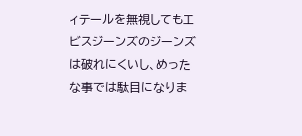ィテールを無視してもエビスジーンズのジーンズは破れにくいし、めったな事では駄目になりま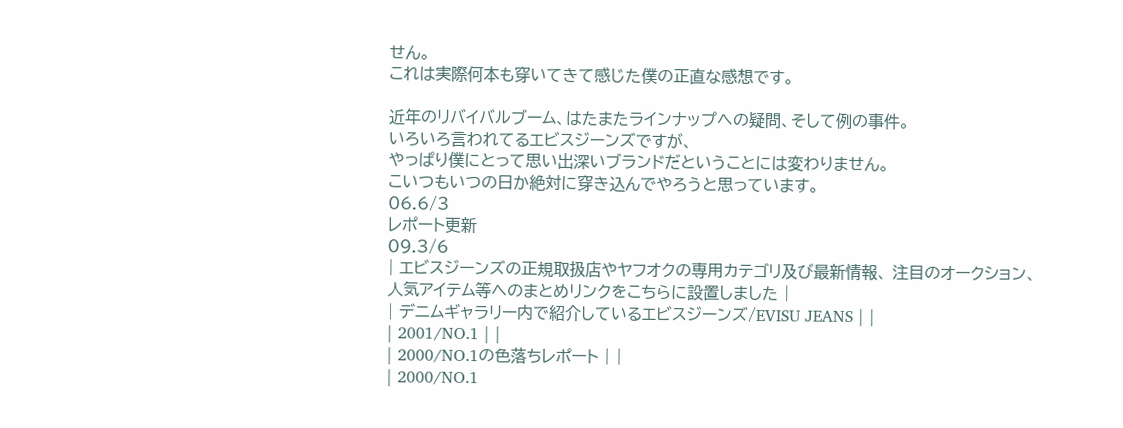せん。
これは実際何本も穿いてきて感じた僕の正直な感想です。

近年のリバイバルブーム、はたまたラインナップへの疑問、そして例の事件。
いろいろ言われてるエビスジーンズですが、
やっぱり僕にとって思い出深いブランドだということには変わりません。
こいつもいつの日か絶対に穿き込んでやろうと思っています。
06.6/3
レポート更新
09.3/6
| エビスジーンズの正規取扱店やヤフオクの専用カテゴリ及び最新情報、 注目のオークション、人気アイテム等へのまとめリンクをこちらに設置しました |
| デニムギャラリー内で紹介しているエビスジーンズ/EVISU JEANS | |
| 2001/NO.1 | |
| 2000/NO.1の色落ちレポート | |
| 2000/NO.1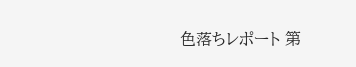色落ちレポート 第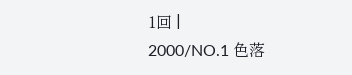1回 |
2000/NO.1 色落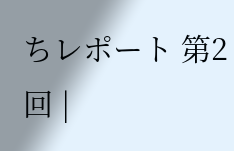ちレポート 第2回 |